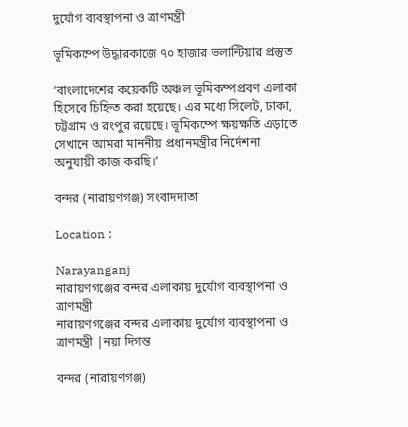দুর্যোগ ব্যবস্থাপনা ও ত্রাণমন্ত্রী

ভূমিকম্পে উদ্ধারকাজে ৭০ হাজার ভলান্টিয়ার প্রস্তুত

‘বাংলাদেশের কয়েকটি অঞ্চল ভূমিকম্পপ্রবণ এলাকা হিসেবে চিহ্নিত করা হয়েছে। এর মধ্যে সিলেট, ঢাকা, চট্টগ্রাম ও রংপুর রয়েছে। ভূমিকম্পে ক্ষয়ক্ষতি এড়াতে সেখানে আমরা মাননীয় প্রধানমন্ত্রীর নির্দেশনা অনুযায়ী কাজ করছি।’

বন্দর (নারায়ণগঞ্জ) সংবাদদাতা

Location :

Narayanganj
নারায়ণগঞ্জের বন্দর এলাকায় দুর্যোগ ব্যবস্থাপনা ও ত্রাণমন্ত্রী
নারায়ণগঞ্জের বন্দর এলাকায় দুর্যোগ ব্যবস্থাপনা ও ত্রাণমন্ত্রী |নয়া দিগন্ত

বন্দর (নারায়ণগঞ্জ)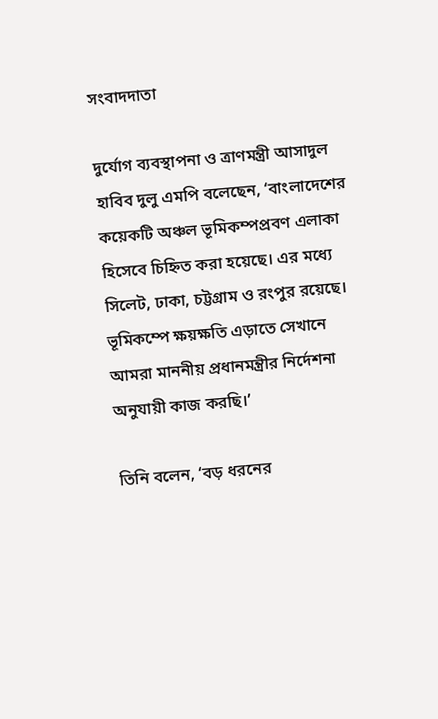সংবাদদাতা

দুর্যোগ ব্যবস্থাপনা ও ত্রাণমন্ত্রী আসাদুল হাবিব দুলু এমপি বলেছেন, ‘বাংলাদেশের কয়েকটি অঞ্চল ভূমিকম্পপ্রবণ এলাকা হিসেবে চিহ্নিত করা হয়েছে। এর মধ্যে সিলেট, ঢাকা, চট্টগ্রাম ও রংপুর রয়েছে। ভূমিকম্পে ক্ষয়ক্ষতি এড়াতে সেখানে আমরা মাননীয় প্রধানমন্ত্রীর নির্দেশনা অনুযায়ী কাজ করছি।’

তিনি বলেন, ‘বড় ধরনের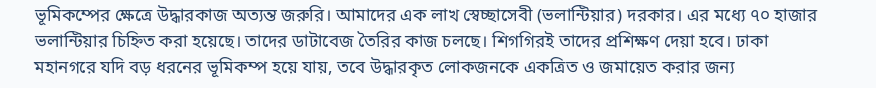ভূমিকম্পের ক্ষেত্রে উদ্ধারকাজ অত্যন্ত জরুরি। আমাদের এক লাখ স্বেচ্ছাসেবী (ভলান্টিয়ার) দরকার। এর মধ্যে ৭০ হাজার ভলান্টিয়ার চিহ্নিত করা হয়েছে। তাদের ডাটাবেজ তৈরির কাজ চলছে। শিগগিরই তাদের প্রশিক্ষণ দেয়া হবে। ঢাকা মহানগরে যদি বড় ধরনের ভূমিকম্প হয়ে যায়, তবে উদ্ধারকৃত লোকজনকে একত্রিত ও জমায়েত করার জন্য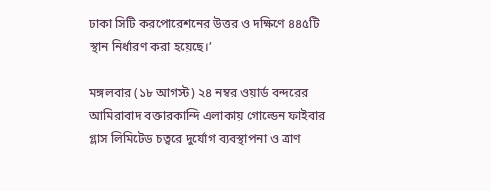ঢাকা সিটি করপোরেশনের উত্তর ও দক্ষিণে ৪৪৫টি স্থান নির্ধারণ করা হয়েছে।’

মঙ্গলবার (১৮ আগস্ট) ২৪ নম্বর ওয়ার্ড বন্দরের আমিরাবাদ বক্তারকান্দি এলাকায় গোল্ডেন ফাইবার গ্লাস লিমিটেড চত্বরে দুর্যোগ ব্যবস্থাপনা ও ত্রাণ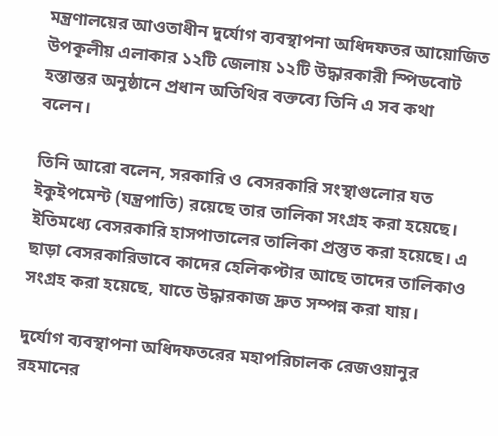মন্ত্রণালয়ের আওতাধীন দুর্যোগ ব্যবস্থাপনা অধিদফতর আয়োজিত উপকূলীয় এলাকার ১২টি জেলায় ১২টি উদ্ধারকারী স্পিডবোট হস্তান্তর অনুষ্ঠানে প্রধান অতিথির বক্তব্যে তিনি এ সব কথা বলেন।

তিনি আরো বলেন, সরকারি ও বেসরকারি সংস্থাগুলোর যত ইকুইপমেন্ট (যন্ত্রপাতি) রয়েছে তার তালিকা সংগ্রহ করা হয়েছে। ইতিমধ্যে বেসরকারি হাসপাতালের তালিকা প্রস্তুত করা হয়েছে। এ ছাড়া বেসরকারিভাবে কাদের হেলিকপ্টার আছে তাদের তালিকাও সংগ্রহ করা হয়েছে, যাতে উদ্ধারকাজ দ্রুত সম্পন্ন করা যায়।

দুর্যোগ ব্যবস্থাপনা অধিদফতরের মহাপরিচালক রেজওয়ানুর রহমানের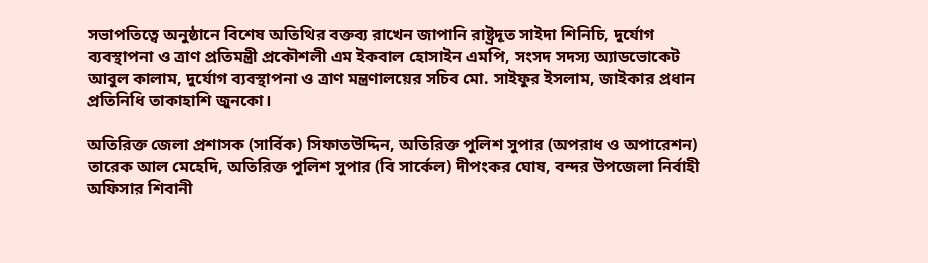সভাপতিত্বে অনুষ্ঠানে বিশেষ অতিথির বক্তব্য রাখেন জাপানি রাষ্ট্রদূত সাইদা শিনিচি, দুর্যোগ ব্যবস্থাপনা ও ত্রাণ প্রতিমন্ত্রী প্রকৌশলী এম ইকবাল হোসাইন এমপি, সংসদ সদস্য অ্যাডভোকেট আবুল কালাম, দুর্যোগ ব্যবস্থাপনা ও ত্রাণ মন্ত্রণালয়ের সচিব মো. সাইফুর ইসলাম, জাইকার প্রধান প্রতিনিধি তাকাহাশি জুনকো।

অতিরিক্ত জেলা প্রশাসক (সার্বিক) সিফাতউদ্দিন, অতিরিক্ত পুলিশ সুপার (অপরাধ ও অপারেশন) তারেক আল মেহেদি, অতিরিক্ত পুলিশ সুপার (বি সার্কেল) দীপংকর ঘোষ, বন্দর উপজেলা নির্বাহী অফিসার শিবানী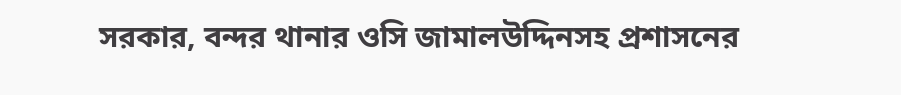সরকার, বন্দর থানার ওসি জামালউদ্দিনসহ প্রশাসনের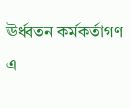ঊর্ধ্বতন কর্মকর্তাগণ এ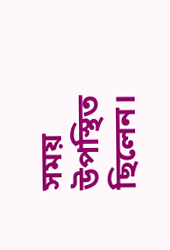সময় উপস্থিত ছিলেন।